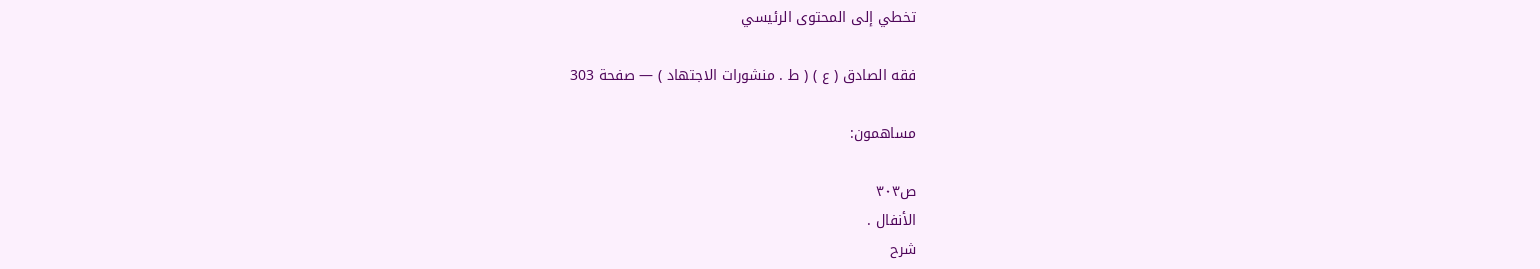تخطي إلى المحتوى الرئيسي

فقه الصادق ( ع ) ( ط . منشورات الاجتهاد ) — صفحة 303

مساهمون:

ص٣٠٣
الأنفال .
شرح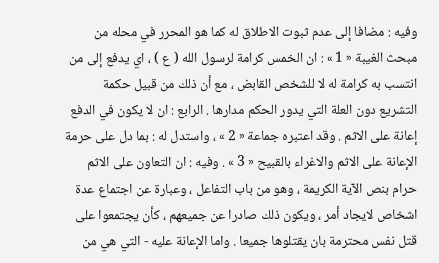وفيه : مضافا إلى عدم ثبوت الاطلاق له كما هو المحرر في محله من مبحث الغيبة « 1 » : ان الخمس كرامة لرسول الله ( ع ) ، اي يدفع إلى من انتسب به كرامة له لا للشخص القابض ، مع أن ذلك من قبيل حكمة التشريع دون العلة التي يدور الحكم مدارها . الرابع : ان لا يكون في الدفع إعانة على الاثم . وقد اعتبره جماعة « 2 » ، واستدل له : بما دل على حرمة الإعانة على الاثم والاغراء بالقبيح « 3 » . وفيه : ان التعاون على الاثم حرام بنص الآية الكريمة ، وهو من باب التفاعل ، وعبارة عن اجتماع عدة اشخاص لايجاد أمر ، ويكون ذلك صادرا عن جميعهم ، كأن يجتمعوا على قتل نفس محترمة بان يقتلوها جميعا . واما الإعانة عليه - التي هي من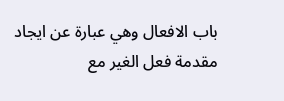باب الافعال وهي عبارة عن ايجاد مقدمة فعل الغير مع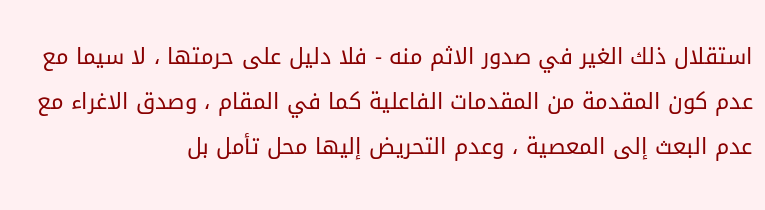استقلال ذلك الغير في صدور الاثم منه - فلا دليل على حرمتها ، لا سيما مع عدم كون المقدمة من المقدمات الفاعلية كما في المقام ، وصدق الاغراء مع عدم البعث إلى المعصية ، وعدم التحريض إليها محل تأمل بل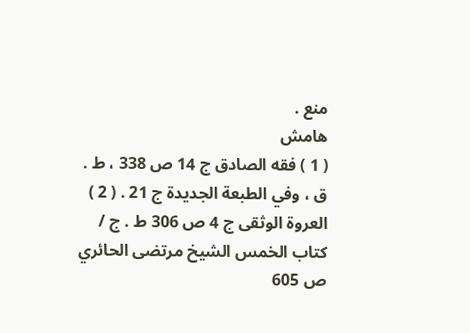منع .
هامش
( 1 ) فقه الصادق ج 14 ص 338 ، ط . ق ، وفي الطبعة الجديدة ج 21 . ( 2 ) العروة الوثقى ج 4 ص 306 ط . ج / كتاب الخمس الشيخ مرتضى الحائري ص 605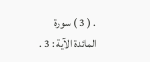. ( 3 ) سورة المائدة الآية : 3 .